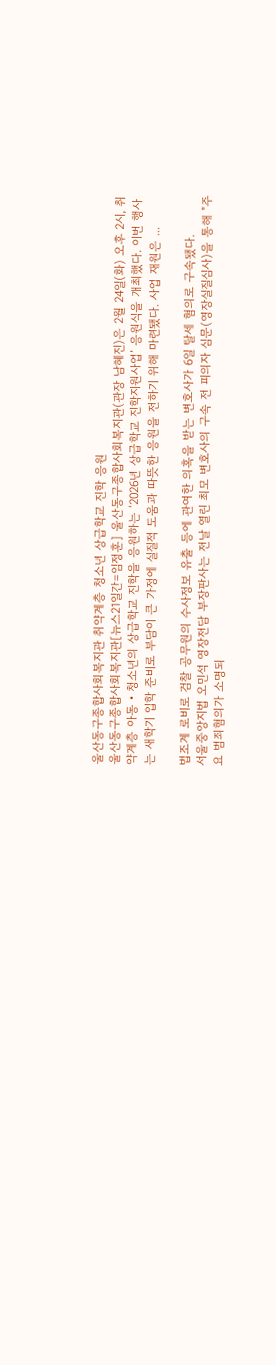울산동구종합사회복지관 취약계층 청소년 상급학교 진학 응원
울산동구종합사회복지관[뉴스21일간=임정훈] 울산동구종합사회복지관(관장 남혜진)은 2월 24일(화) 오후 2시, 취약계층 아동‧청소년의 상급학교 진학을 응원하는 ‘2026년 상급학교 진학지원사업’ 응원식을 개최했다. 이번 행사는 새학기 입학 준비로 부담이 큰 가정에 실질적 도움과 따뜻한 응원을 전하기 위해 마련됐다. 사업 재원은 ...

법조계 로비로 검찰 공무원의 수사정보 유출 등에 관여한 의혹을 받는 변호사가 6일 탈세 혐의로 구속됐다.
서울중앙지법 오민석 영장전담 부장판사는 전날 열린 최모 변호사의 구속 전 피의자 심문(영장실질심사)을 통해 "주요 범죄혐의가 소명되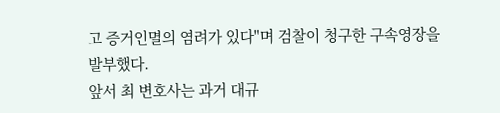고 증거인멸의 염려가 있다"며 검찰이 청구한 구속영장을 발부했다.
앞서 최 변호사는 과거 대규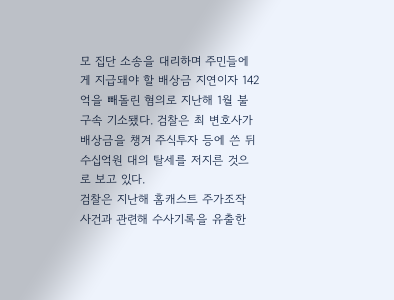모 집단 소송을 대리하며 주민들에게 지급돼야 할 배상금 지연이자 142억을 빼돌린 혐의로 지난해 1월 불구속 기소됐다. 검찰은 최 변호사가 배상금을 챙겨 주식투자 등에 쓴 뒤 수십억원 대의 탈세를 저지른 것으로 보고 있다.
검찰은 지난해 홈캐스트 주가조작 사건과 관련해 수사기록을 유출한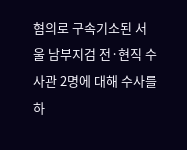혐의로 구속기소된 서울 남부지검 전·현직 수사관 2명에 대해 수사를 하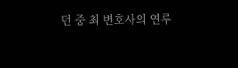던 중 최 변호사의 연루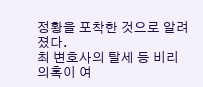정황을 포착한 것으로 알려졌다.
최 변호사의 탈세 등 비리 의혹이 여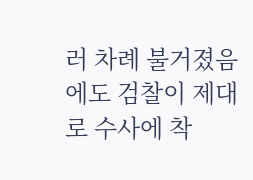러 차례 불거졌음에도 검찰이 제대로 수사에 착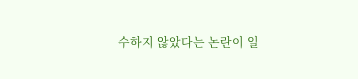수하지 않았다는 논란이 일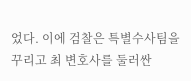었다. 이에 검찰은 특별수사팀을 꾸리고 최 변호사를 둘러싼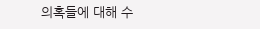의혹들에 대해 수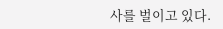사를 벌이고 있다.